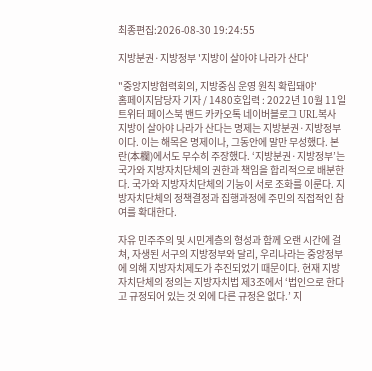최종편집:2026-08-30 19:24:55

지방분권·지방정부 '지방이 살아야 나라가 산다'

"중앙지방협력회의, 지방중심 운영 원칙 확립돼야'
홈페이지담당자 기자 / 1480호입력 : 2022년 10월 11일 트위터 페이스북 밴드 카카오톡 네이버블로그 URL복사
지방이 살아야 나라가 산다는 명제는 지방분권·지방정부이다. 이는 해목은 명제이나, 그동안에 말만 무성했다. 본란(本欄)에서도 무수히 주장했다. ‘지방분권·지방정부’는 국가와 지방자치단체의 권한과 책임을 합리적으로 배분한다. 국가와 지방자치단체의 기능이 서로 조화를 이룬다. 지방자치단체의 정책결정과 집행과정에 주민의 직접적인 참여를 확대한다.

자유 민주주의 및 시민계층의 형성과 함께 오랜 시간에 걸쳐, 자생된 서구의 지방정부와 달리, 우리나라는 중앙정부에 의해 지방자치제도가 추진되었기 때문이다. 현재 지방자치단체의 정의는 지방자치법 제3조에서 ‘법인으로 한다고 규정되어 있는 것 외에 다른 규정은 없다.’ 지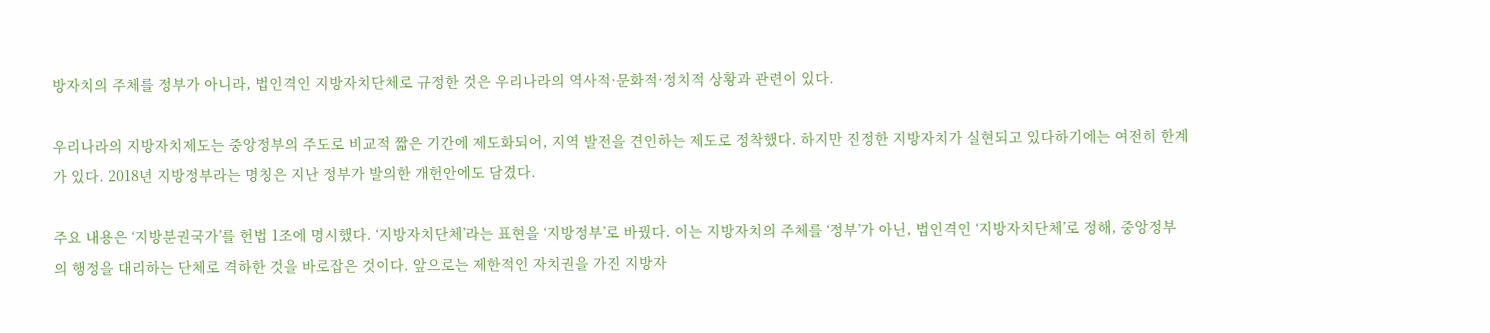방자치의 주체를 정부가 아니라, 법인격인 지방자치단체로 규정한 것은 우리나라의 역사적·문화적·정치적 상황과 관련이 있다.

우리나라의 지방자치제도는 중앙정부의 주도로 비교적 짧은 기간에 제도화되어, 지역 발전을 견인하는 제도로 정착했다. 하지만 진정한 지방자치가 실현되고 있다하기에는 여전히 한계가 있다. 2018년 지방정부라는 명칭은 지난 정부가 발의한 개헌안에도 담겼다.

주요 내용은 ‘지방분권국가’를 헌법 1조에 명시했다. ‘지방자치단체’라는 표현을 ‘지방정부’로 바꿨다. 이는 지방자치의 주체를 ‘정부’가 아닌, 법인격인 ‘지방자치단체’로 정해, 중앙정부의 행정을 대리하는 단체로 격하한 것을 바로잡은 것이다. 앞으로는 제한적인 자치권을 가진 지방자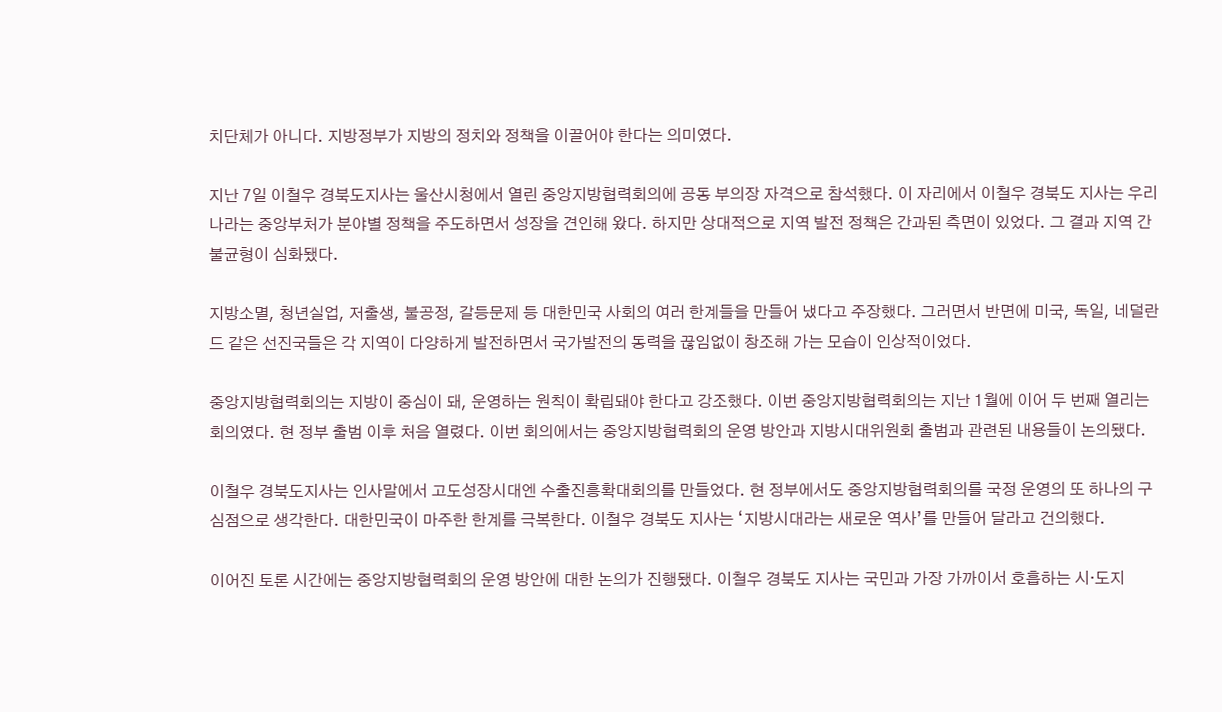치단체가 아니다. 지방정부가 지방의 정치와 정책을 이끌어야 한다는 의미였다.

지난 7일 이철우 경북도지사는 울산시청에서 열린 중앙지방협력회의에 공동 부의장 자격으로 참석했다. 이 자리에서 이철우 경북도 지사는 우리나라는 중앙부처가 분야별 정책을 주도하면서 성장을 견인해 왔다. 하지만 상대적으로 지역 발전 정책은 간과된 측면이 있었다. 그 결과 지역 간 불균형이 심화됐다.

지방소멸, 청년실업, 저출생, 불공정, 갈등문제 등 대한민국 사회의 여러 한계들을 만들어 냈다고 주장했다. 그러면서 반면에 미국, 독일, 네덜란드 같은 선진국들은 각 지역이 다양하게 발전하면서 국가발전의 동력을 끊임없이 창조해 가는 모습이 인상적이었다.

중앙지방협력회의는 지방이 중심이 돼, 운영하는 원칙이 확립돼야 한다고 강조했다. 이번 중앙지방협력회의는 지난 1월에 이어 두 번째 열리는 회의였다. 현 정부 출범 이후 처음 열렸다. 이번 회의에서는 중앙지방협력회의 운영 방안과 지방시대위원회 출범과 관련된 내용들이 논의됐다.

이철우 경북도지사는 인사말에서 고도성장시대엔 수출진흥확대회의를 만들었다. 현 정부에서도 중앙지방협력회의를 국정 운영의 또 하나의 구심점으로 생각한다. 대한민국이 마주한 한계를 극복한다. 이철우 경북도 지사는 ‘지방시대라는 새로운 역사’를 만들어 달라고 건의했다.

이어진 토론 시간에는 중앙지방협력회의 운영 방안에 대한 논의가 진행됐다. 이철우 경북도 지사는 국민과 가장 가까이서 호흡하는 시·도지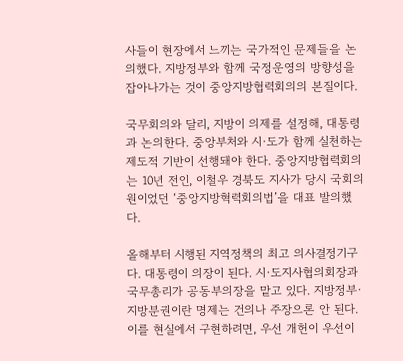사들이 현장에서 느끼는 국가적인 문제들을 논의했다. 지방정부와 함께 국정운영의 방향성을 잡아나가는 것이 중앙지방협력회의의 본질이다.

국무회의와 달리, 지방이 의제를 설정해, 대통령과 논의한다. 중앙부처와 시·도가 함께 실천하는 제도적 기반이 선행돼야 한다. 중앙지방협력회의는 10년 전인, 이철우 경북도 지사가 당시 국회의원이었던 ‘중앙지방혁력회의법’을 대표 발의했다.

올해부터 시행된 지역정책의 최고 의사결정기구다. 대통령이 의장이 된다. 시·도지사협의회장과 국무총리가 공동부의장을 맡고 있다. 지방정부·지방분권이란 명제는 건의나 주장으론 안 된다. 이를 현실에서 구현하려면, 우선 개헌이 우선이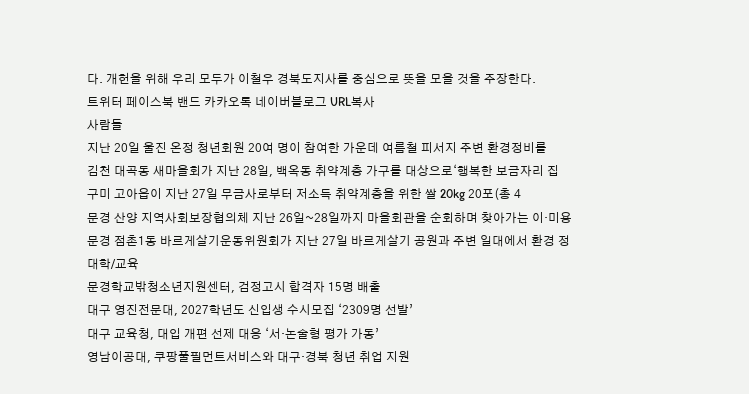다. 개헌을 위해 우리 모두가 이철우 경북도지사를 중심으로 뜻을 모을 것을 주장한다.
트위터 페이스북 밴드 카카오톡 네이버블로그 URL복사
사람들
지난 20일 울진 온정 청년회원 20여 명이 참여한 가운데 여름철 피서지 주변 환경정비를
김천 대곡동 새마을회가 지난 28일, 백옥동 취약계층 가구를 대상으로‘행복한 보금자리 집
구미 고아읍이 지난 27일 무금사로부터 저소득 취약계층을 위한 쌀 20kg 20포(총 4
문경 산양 지역사회보장협의체 지난 26일~28일까지 마을회관을 순회하며 찾아가는 이·미용
문경 점촌1동 바르게살기운동위원회가 지난 27일 바르게살기 공원과 주변 일대에서 환경 정
대학/교육
문경학교밖청소년지원센터, 검정고시 합격자 15명 배출
대구 영진전문대, 2027학년도 신입생 수시모집 ‘2309명 선발’
대구 교육청, 대입 개편 선제 대응 ‘서·논술형 평가 가동’
영남이공대, 쿠팡풀필먼트서비스와 대구·경북 청년 취업 지원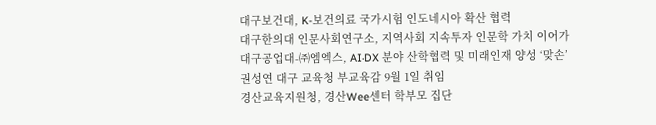대구보건대, K-보건의료 국가시험 인도네시아 확산 협력
대구한의대 인문사회연구소, 지역사회 지속투자 인문학 가치 이어가
대구공업대-㈜엠엑스, AI·DX 분야 산학협력 및 미래인재 양성 ‘맞손’
권성연 대구 교육청 부교육감 9월 1일 취임
경산교육지원청, 경산Wee센터 학부모 집단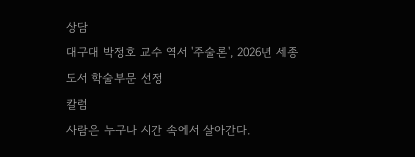상담
대구대 박정호 교수 역서 '주술론', 2026년 세종도서 학술부문 선정
칼럼
사람은 누구나 시간 속에서 살아간다.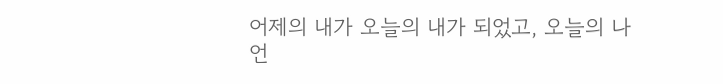어제의 내가 오늘의 내가 되었고, 오늘의 나
언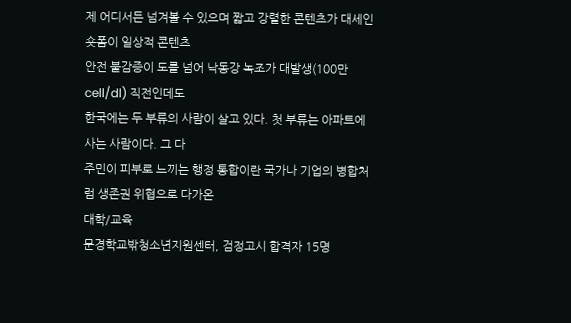제 어디서든 넘겨볼 수 있으며 짧고 강렬한 콘텐츠가 대세인 숏폼이 일상적 콘텐츠
안전 불감증이 도를 넘어 낙동강 녹조가 대발생(100만cell/dl) 직전인데도
한국에는 두 부류의 사람이 살고 있다. 첫 부류는 아파트에 사는 사람이다. 그 다
주민이 피부로 느끼는 행정 통합이란 국가나 기업의 병합처럼 생존권 위협으로 다가온
대학/교육
문경학교밖청소년지원센터, 검정고시 합격자 15명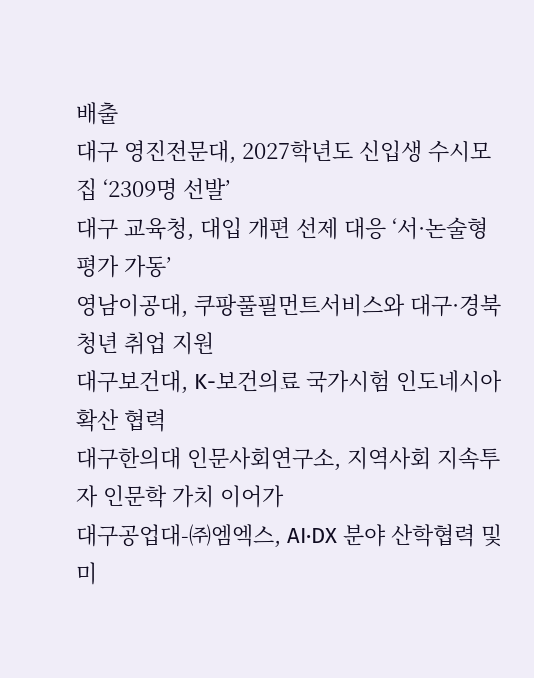배출
대구 영진전문대, 2027학년도 신입생 수시모집 ‘2309명 선발’
대구 교육청, 대입 개편 선제 대응 ‘서·논술형 평가 가동’
영남이공대, 쿠팡풀필먼트서비스와 대구·경북 청년 취업 지원
대구보건대, K-보건의료 국가시험 인도네시아 확산 협력
대구한의대 인문사회연구소, 지역사회 지속투자 인문학 가치 이어가
대구공업대-㈜엠엑스, AI·DX 분야 산학협력 및 미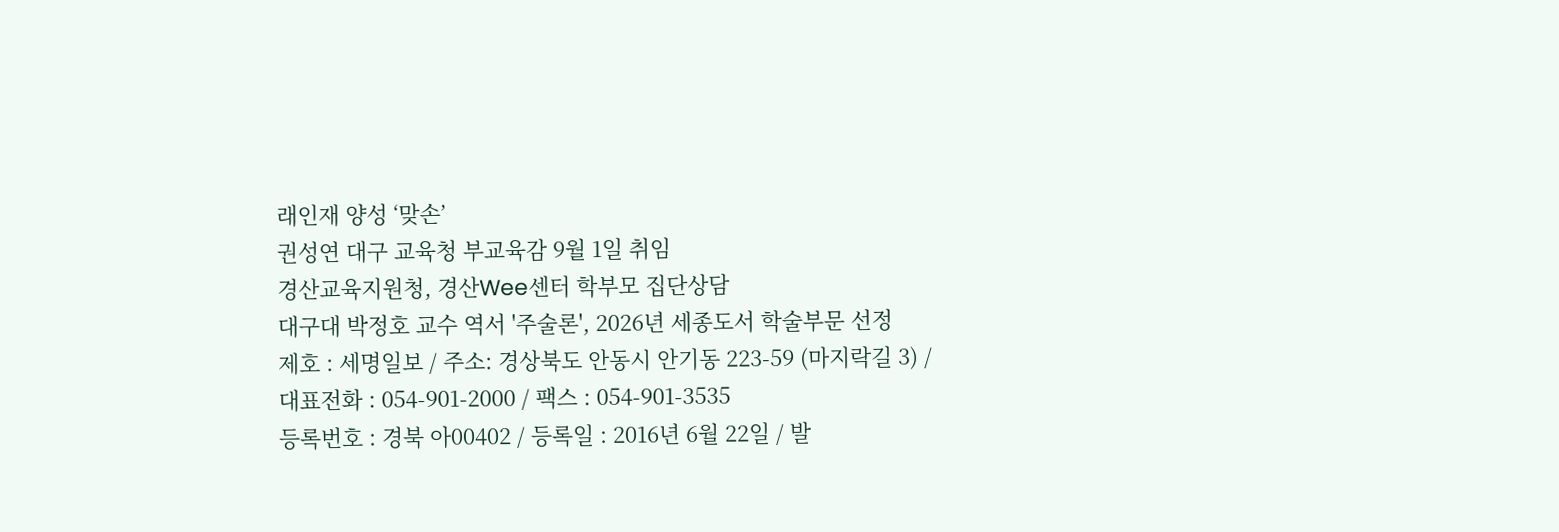래인재 양성 ‘맞손’
권성연 대구 교육청 부교육감 9월 1일 취임
경산교육지원청, 경산Wee센터 학부모 집단상담
대구대 박정호 교수 역서 '주술론', 2026년 세종도서 학술부문 선정
제호 : 세명일보 / 주소: 경상북도 안동시 안기동 223-59 (마지락길 3) / 대표전화 : 054-901-2000 / 팩스 : 054-901-3535
등록번호 : 경북 아00402 / 등록일 : 2016년 6월 22일 / 발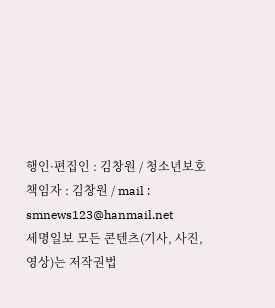행인·편집인 : 김창원 / 청소년보호책임자 : 김창원 / mail : smnews123@hanmail.net
세명일보 모든 콘텐츠(기사, 사진, 영상)는 저작권법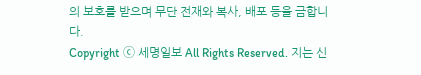의 보호를 받으며 무단 전재와 복사, 배포 등을 금합니다.
Copyright ⓒ 세명일보 All Rights Reserved. 지는 신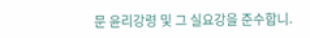문 윤리강령 및 그 실요강을 준수합니.